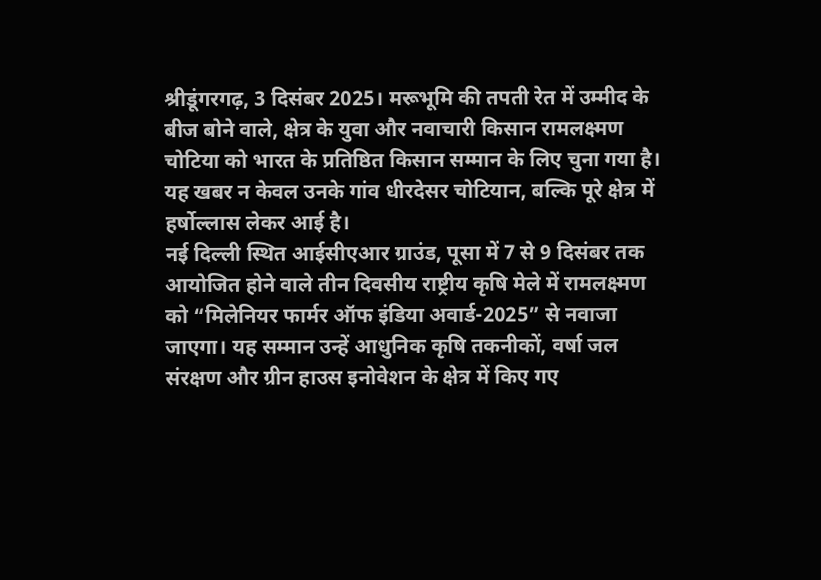श्रीडूंगरगढ़, 3 दिसंबर 2025। मरूभूमि की तपती रेत में उम्मीद के बीज बोने वाले, क्षेत्र के युवा और नवाचारी किसान रामलक्ष्मण चोटिया को भारत के प्रतिष्ठित किसान सम्मान के लिए चुना गया है। यह खबर न केवल उनके गांव धीरदेसर चोटियान, बल्कि पूरे क्षेत्र में हर्षोल्लास लेकर आई है।
नई दिल्ली स्थित आईसीएआर ग्राउंड, पूसा में 7 से 9 दिसंबर तक आयोजित होने वाले तीन दिवसीय राष्ट्रीय कृषि मेले में रामलक्ष्मण को “मिलेनियर फार्मर ऑफ इंडिया अवार्ड-2025” से नवाजा जाएगा। यह सम्मान उन्हें आधुनिक कृषि तकनीकों, वर्षा जल संरक्षण और ग्रीन हाउस इनोवेशन के क्षेत्र में किए गए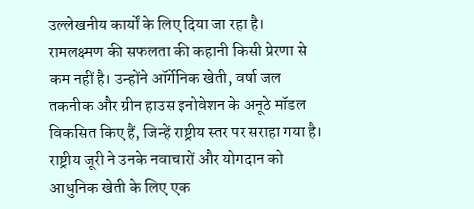उल्लेखनीय कार्यों के लिए दिया जा रहा है।
रामलक्ष्मण की सफलता की कहानी किसी प्रेरणा से कम नहीं है। उन्होंने ऑर्गेनिक खेती, वर्षा जल तकनीक और ग्रीन हाउस इनोवेशन के अनूठे मॉडल विकसित किए हैं, जिन्हें राष्ट्रीय स्तर पर सराहा गया है। राष्ट्रीय जूरी ने उनके नवाचारों और योगदान को आधुनिक खेती के लिए एक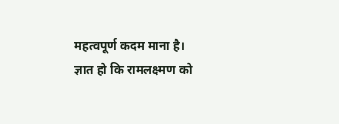महत्वपूर्ण कदम माना है।
ज्ञात हो कि रामलक्ष्मण को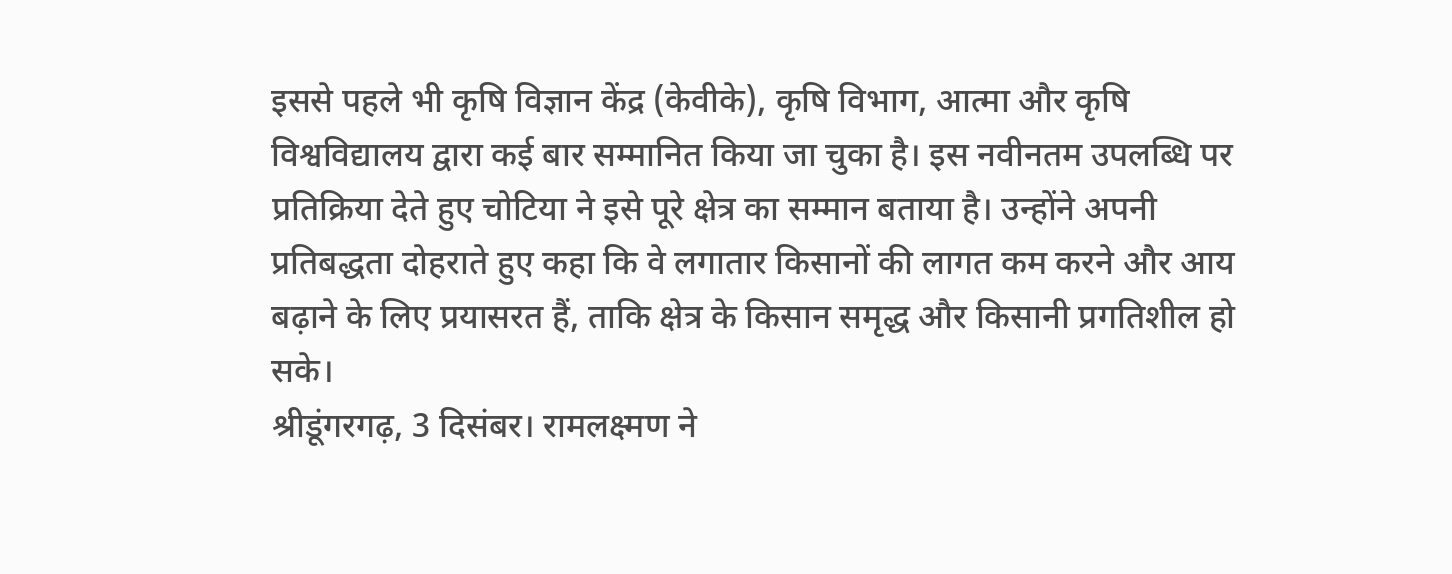इससे पहले भी कृषि विज्ञान केंद्र (केवीके), कृषि विभाग, आत्मा और कृषि विश्वविद्यालय द्वारा कई बार सम्मानित किया जा चुका है। इस नवीनतम उपलब्धि पर प्रतिक्रिया देते हुए चोटिया ने इसे पूरे क्षेत्र का सम्मान बताया है। उन्होंने अपनी प्रतिबद्धता दोहराते हुए कहा कि वे लगातार किसानों की लागत कम करने और आय बढ़ाने के लिए प्रयासरत हैं, ताकि क्षेत्र के किसान समृद्ध और किसानी प्रगतिशील हो सके।
श्रीडूंगरगढ़, 3 दिसंबर। रामलक्ष्मण ने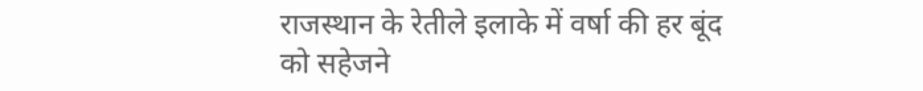राजस्थान के रेतीले इलाके में वर्षा की हर बूंद को सहेजने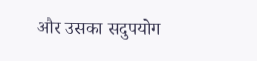और उसका सदुपयोग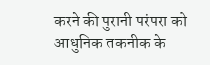करने की पुरानी परंपरा को आधुनिक तकनीक के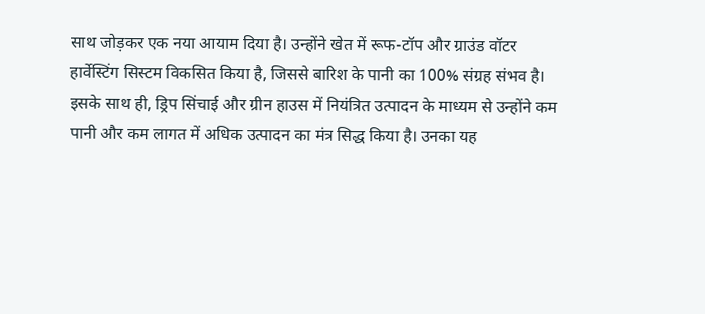साथ जोड़कर एक नया आयाम दिया है। उन्होंने खेत में रूफ-टॉप और ग्राउंड वॉटर हार्वेस्टिंग सिस्टम विकसित किया है, जिससे बारिश के पानी का 100% संग्रह संभव है। इसके साथ ही, ड्रिप सिंचाई और ग्रीन हाउस में नियंत्रित उत्पादन के माध्यम से उन्होंने कम पानी और कम लागत में अधिक उत्पादन का मंत्र सिद्ध किया है। उनका यह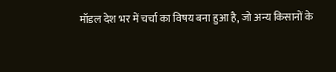मॉडल देश भर में चर्चा का विषय बना हुआ है, जो अन्य किसानों के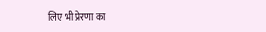लिए भी प्रेरणा का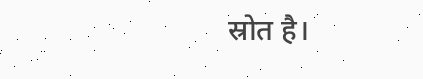स्रोत है।